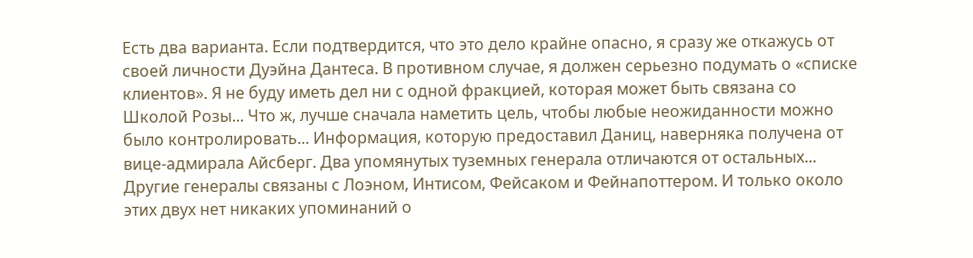Есть два варианта. Если подтвердится, что это дело крайне опасно, я сразу же откажусь от своей личности Дуэйна Дантеса. В противном случае, я должен серьезно подумать о «списке клиентов». Я не буду иметь дел ни с одной фракцией, которая может быть связана со Школой Розы... Что ж, лучше сначала наметить цель, чтобы любые неожиданности можно было контролировать... Информация, которую предоставил Даниц, наверняка получена от вице-адмирала Айсберг. Два упомянутых туземных генерала отличаются от остальных... Другие генералы связаны с Лоэном, Интисом, Фейсаком и Фейнапоттером. И только около этих двух нет никаких упоминаний о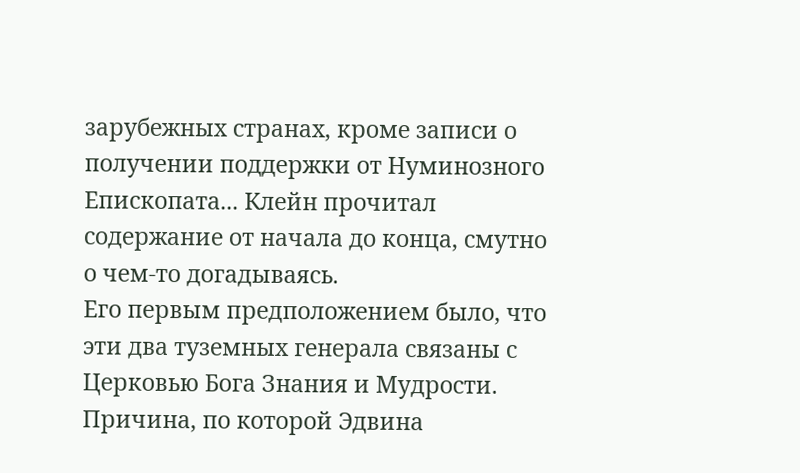зарубежных странах, кроме записи о получении поддержки от Нуминозного Епископата... Клейн прочитал содержание от начала до конца, смутно о чем-то догадываясь.
Его первым предположением было, что эти два туземных генерала связаны с Церковью Бога Знания и Мудрости. Причина, по которой Эдвина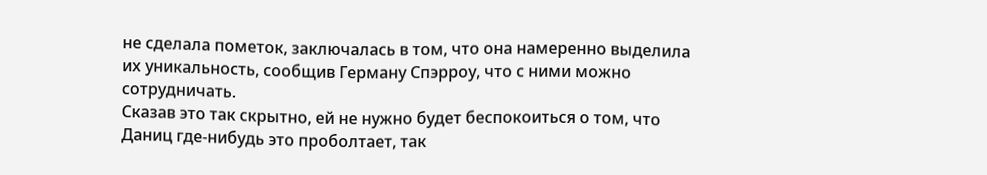не сделала пометок, заключалась в том, что она намеренно выделила их уникальность, сообщив Герману Спэрроу, что с ними можно сотрудничать.
Сказав это так скрытно, ей не нужно будет беспокоиться о том, что Даниц где-нибудь это проболтает, так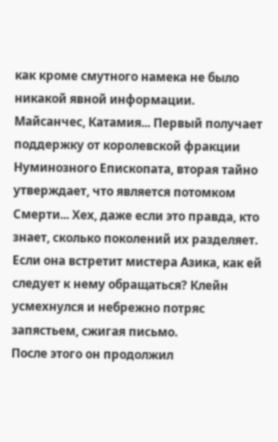как кроме смутного намека не было никакой явной информации.
Майсанчес, Катамия... Первый получает поддержку от королевской фракции Нуминозного Епископата, вторая тайно утверждает, что является потомком Смерти... Хех, даже если это правда, кто знает, сколько поколений их разделяет. Если она встретит мистера Азика, как ей следует к нему обращаться? Клейн усмехнулся и небрежно потряс запястьем, сжигая письмо.
После этого он продолжил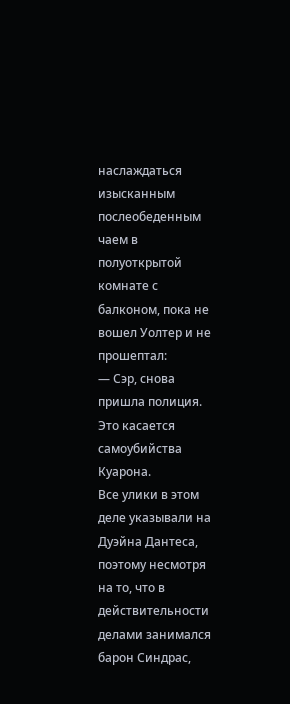наслаждаться изысканным послеобеденным чаем в полуоткрытой комнате с балконом, пока не вошел Уолтер и не прошептал:
— Сэр, снова пришла полиция. Это касается самоубийства Куарона.
Все улики в этом деле указывали на Дуэйна Дантеса, поэтому несмотря на то, что в действительности делами занимался барон Синдрас,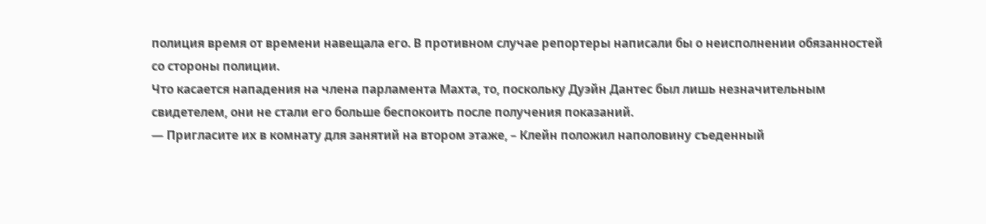полиция время от времени навещала его. В противном случае репортеры написали бы о неисполнении обязанностей со стороны полиции.
Что касается нападения на члена парламента Махта, то, поскольку Дуэйн Дантес был лишь незначительным свидетелем, они не стали его больше беспокоить после получения показаний.
— Пригласите их в комнату для занятий на втором этаже, – Клейн положил наполовину съеденный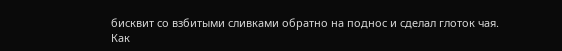бисквит со взбитыми сливками обратно на поднос и сделал глоток чая.
Как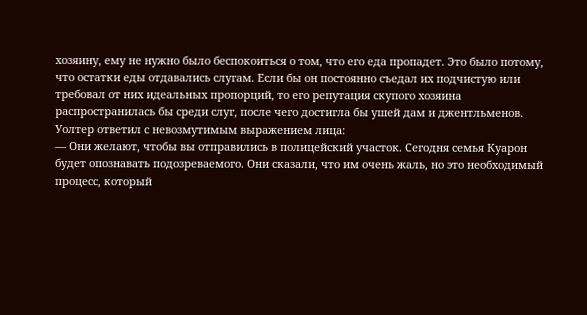хозяину, ему не нужно было беспокоиться о том, что его еда пропадет. Это было потому, что остатки еды отдавались слугам. Если бы он постоянно съедал их подчистую или требовал от них идеальных пропорций, то его репутация скупого хозяина распространилась бы среди слуг, после чего достигла бы ушей дам и джентльменов.
Уолтер ответил с невозмутимым выражением лица:
— Они желают, чтобы вы отправились в полицейский участок. Сегодня семья Куарон будет опознавать подозреваемого. Они сказали, что им очень жаль, но это необходимый процесс, который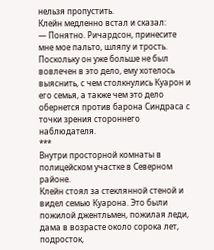нельзя пропустить.
Клейн медленно встал и сказал:
— Понятно. Ричардсон, принесите мне мое пальто, шляпу и трость.
Поскольку он уже больше не был вовлечен в это дело, ему хотелось выяснить, с чем столкнулись Куарон и его семья, а также чем это дело обернется против барона Синдраса с точки зрения стороннего наблюдателя.
***
Внутри просторной комнаты в полицейском участке в Северном районе.
Клейн стоял за стеклянной стеной и видел семью Куарона. Это были пожилой джентльмен, пожилая леди, дама в возрасте около сорока лет, подросток,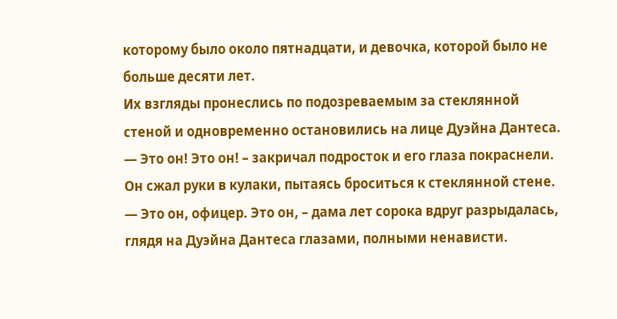которому было около пятнадцати, и девочка, которой было не больше десяти лет.
Их взгляды пронеслись по подозреваемым за стеклянной стеной и одновременно остановились на лице Дуэйна Дантеса.
— Это он! Это он! – закричал подросток и его глаза покраснели. Он сжал руки в кулаки, пытаясь броситься к стеклянной стене.
— Это он, офицер. Это он, – дама лет сорока вдруг разрыдалась, глядя на Дуэйна Дантеса глазами, полными ненависти.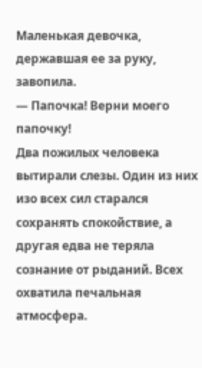Маленькая девочка, державшая ее за руку, завопила.
— Папочка! Верни моего папочку!
Два пожилых человека вытирали слезы. Один из них изо всех сил старался сохранять спокойствие, а другая едва не теряла сознание от рыданий. Всех охватила печальная атмосфера.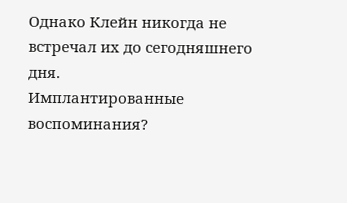Однако Клейн никогда не встречал их до сегодняшнего дня.
Имплантированные воспоминания?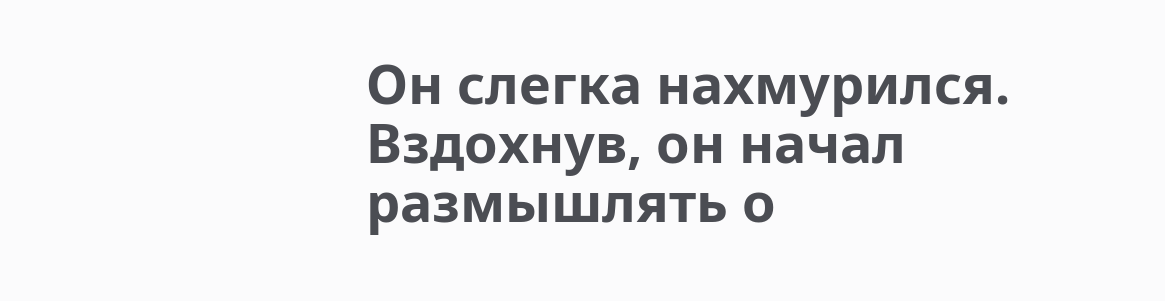Он слегка нахмурился. Вздохнув, он начал размышлять о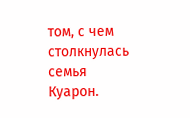том, с чем столкнулась семья Куарон.